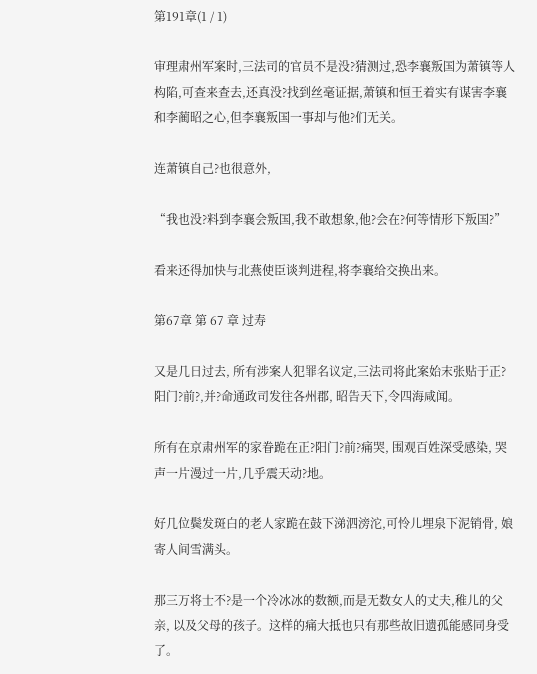第191章(1 / 1)

审理肃州军案时,三法司的官员不是没?猜测过,恐李襄叛国为萧镇等人构陷,可查来查去,还真没?找到丝毫证据,萧镇和恒王着实有谋害李襄和李蔺昭之心,但李襄叛国一事却与他?们无关。

连萧镇自己?也很意外,

“我也没?料到李襄会叛国,我不敢想象,他?会在?何等情形下叛国?”

看来还得加快与北燕使臣谈判进程,将李襄给交换出来。

第67章 第 67 章 过寿

又是几日过去, 所有涉案人犯罪名议定,三法司将此案始末张贴于正?阳门?前?,并?命通政司发往各州郡, 昭告天下,令四海咸闻。

所有在京肃州军的家眷跪在正?阳门?前?痛哭, 围观百姓深受感染, 哭声一片漫过一片,几乎震天动?地。

好几位鬓发斑白的老人家跪在鼓下涕泗滂沱,可怜儿埋泉下泥销骨, 娘寄人间雪满头。

那三万将士不?是一个冷冰冰的数额,而是无数女人的丈夫,稚儿的父亲, 以及父母的孩子。这样的痛大抵也只有那些故旧遗孤能感同身受了。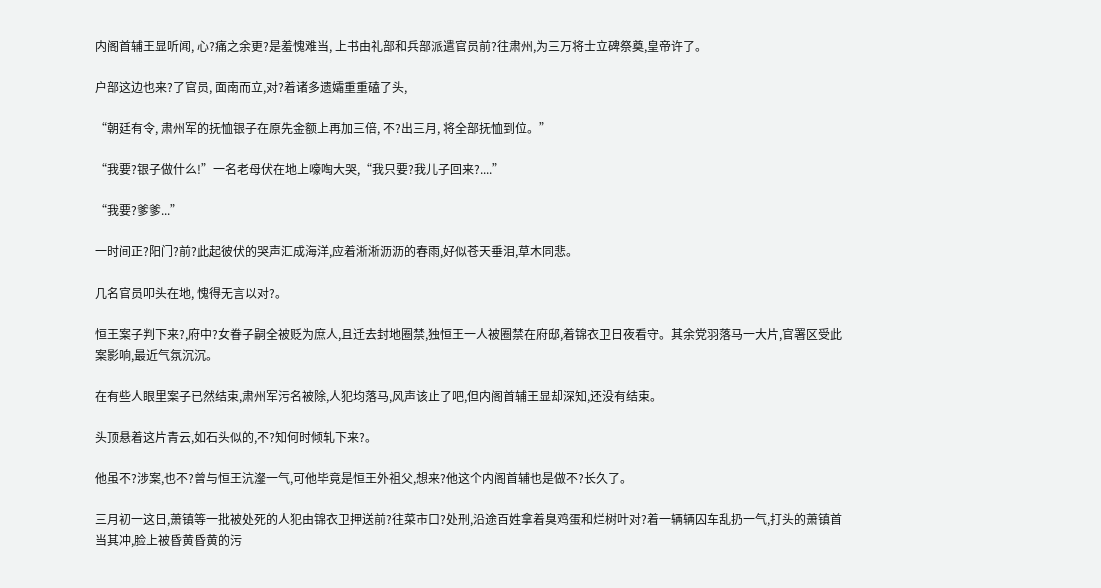内阁首辅王显听闻, 心?痛之余更?是羞愧难当, 上书由礼部和兵部派遣官员前?往肃州,为三万将士立碑祭奠,皇帝许了。

户部这边也来?了官员, 面南而立,对?着诸多遗孀重重磕了头,

“朝廷有令, 肃州军的抚恤银子在原先金额上再加三倍, 不?出三月, 将全部抚恤到位。”

“我要?银子做什么!”一名老母伏在地上嚎啕大哭,“我只要?我儿子回来?....”

“我要?爹爹...”

一时间正?阳门?前?此起彼伏的哭声汇成海洋,应着淅淅沥沥的春雨,好似苍天垂泪,草木同悲。

几名官员叩头在地, 愧得无言以对?。

恒王案子判下来?,府中?女眷子嗣全被贬为庶人,且迁去封地圈禁,独恒王一人被圈禁在府邸,着锦衣卫日夜看守。其余党羽落马一大片,官署区受此案影响,最近气氛沉沉。

在有些人眼里案子已然结束,肃州军污名被除,人犯均落马,风声该止了吧,但内阁首辅王显却深知,还没有结束。

头顶悬着这片青云,如石头似的,不?知何时倾轧下来?。

他虽不?涉案,也不?曾与恒王沆瀣一气,可他毕竟是恒王外祖父,想来?他这个内阁首辅也是做不?长久了。

三月初一这日,萧镇等一批被处死的人犯由锦衣卫押送前?往菜市口?处刑,沿途百姓拿着臭鸡蛋和烂树叶对?着一辆辆囚车乱扔一气,打头的萧镇首当其冲,脸上被昏黄昏黄的污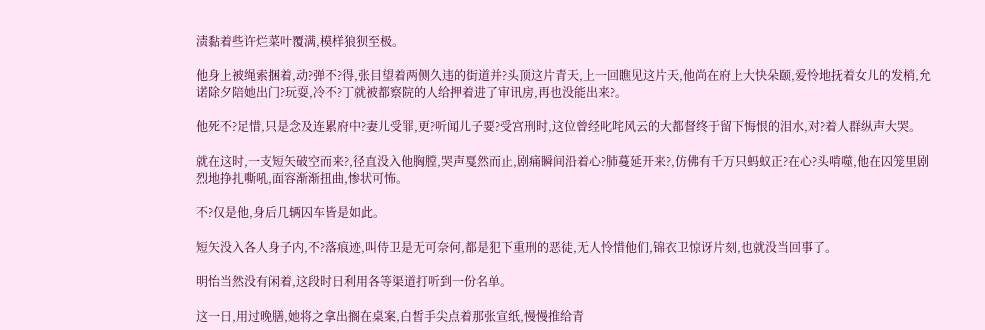渍黏着些许烂菜叶覆满,模样狼狈至极。

他身上被绳索捆着,动?弹不?得,张目望着两侧久违的街道并?头顶这片青天,上一回瞧见这片天,他尚在府上大快朵颐,爱怜地抚着女儿的发梢,允诺除夕陪她出门?玩耍,冷不?丁就被都察院的人给押着进了审讯房,再也没能出来?。

他死不?足惜,只是念及连累府中?妻儿受罪,更?听闻儿子要?受宫刑时,这位曾经叱咤风云的大都督终于留下悔恨的泪水,对?着人群纵声大哭。

就在这时,一支短矢破空而来?,径直没入他胸膛,哭声戛然而止,剧痛瞬间沿着心?肺蔓延开来?,仿佛有千万只蚂蚁正?在心?头啃噬,他在囚笼里剧烈地挣扎嘶吼,面容渐渐扭曲,惨状可怖。

不?仅是他,身后几辆囚车皆是如此。

短矢没入各人身子内,不?落痕迹,叫侍卫是无可奈何,都是犯下重刑的恶徒,无人怜惜他们,锦衣卫惊讶片刻,也就没当回事了。

明怡当然没有闲着,这段时日利用各等渠道打听到一份名单。

这一日,用过晚膳,她将之拿出搁在桌案,白皙手尖点着那张宣纸,慢慢推给青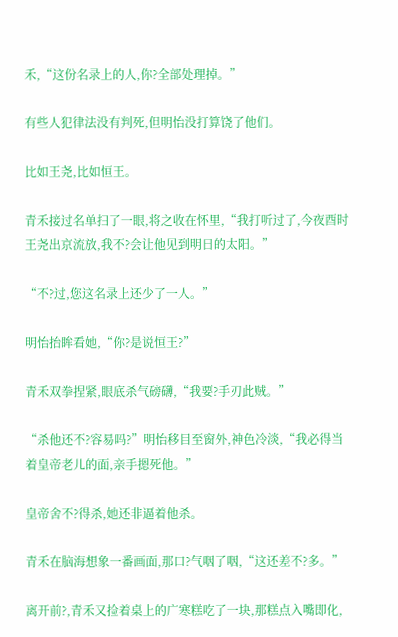禾,“这份名录上的人,你?全部处理掉。”

有些人犯律法没有判死,但明怡没打算饶了他们。

比如王尧,比如恒王。

青禾接过名单扫了一眼,将之收在怀里,“我打听过了,今夜酉时王尧出京流放,我不?会让他见到明日的太阳。”

“不?过,您这名录上还少了一人。”

明怡抬眸看她,“你?是说恒王?”

青禾双拳捏紧,眼底杀气磅礴,“我要?手刃此贼。”

“杀他还不?容易吗?”明怡移目至窗外,神色冷淡,“我必得当着皇帝老儿的面,亲手摁死他。”

皇帝舍不?得杀,她还非逼着他杀。

青禾在脑海想象一番画面,那口?气咽了咽,“这还差不?多。”

离开前?,青禾又捡着桌上的广寒糕吃了一块,那糕点入嘴即化,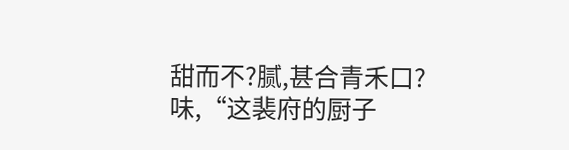甜而不?腻,甚合青禾口?味,“这裴府的厨子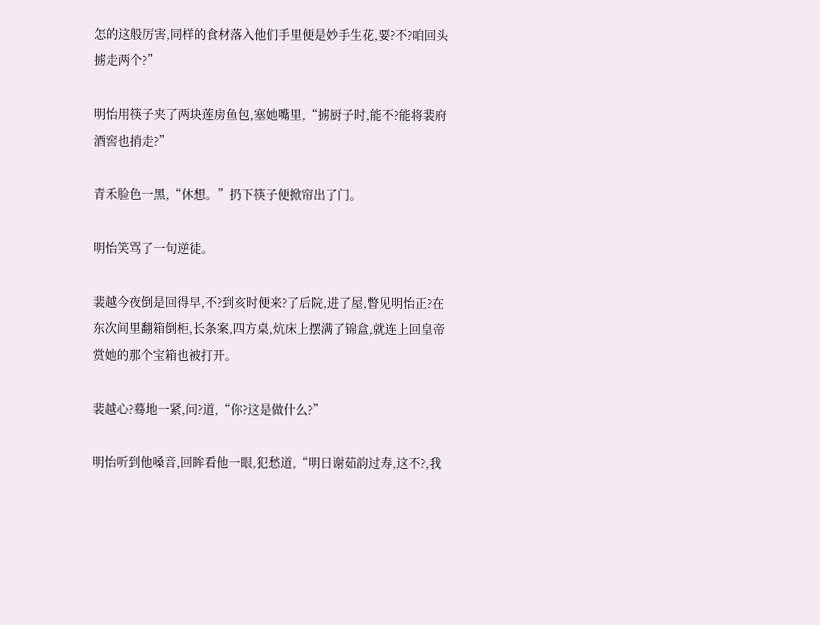怎的这般厉害,同样的食材落入他们手里便是妙手生花,要?不?咱回头掳走两个?”

明怡用筷子夹了两块莲房鱼包,塞她嘴里,“掳厨子时,能不?能将裴府酒窖也捎走?”

青禾脸色一黑,“休想。”扔下筷子便掀帘出了门。

明怡笑骂了一句逆徒。

裴越今夜倒是回得早,不?到亥时便来?了后院,进了屋,瞥见明怡正?在东次间里翻箱倒柜,长条案,四方桌,炕床上摆满了锦盒,就连上回皇帝赏她的那个宝箱也被打开。

裴越心?蓦地一紧,问?道,“你?这是做什么?”

明怡听到他嗓音,回眸看他一眼,犯愁道,“明日谢茹韵过寿,这不?,我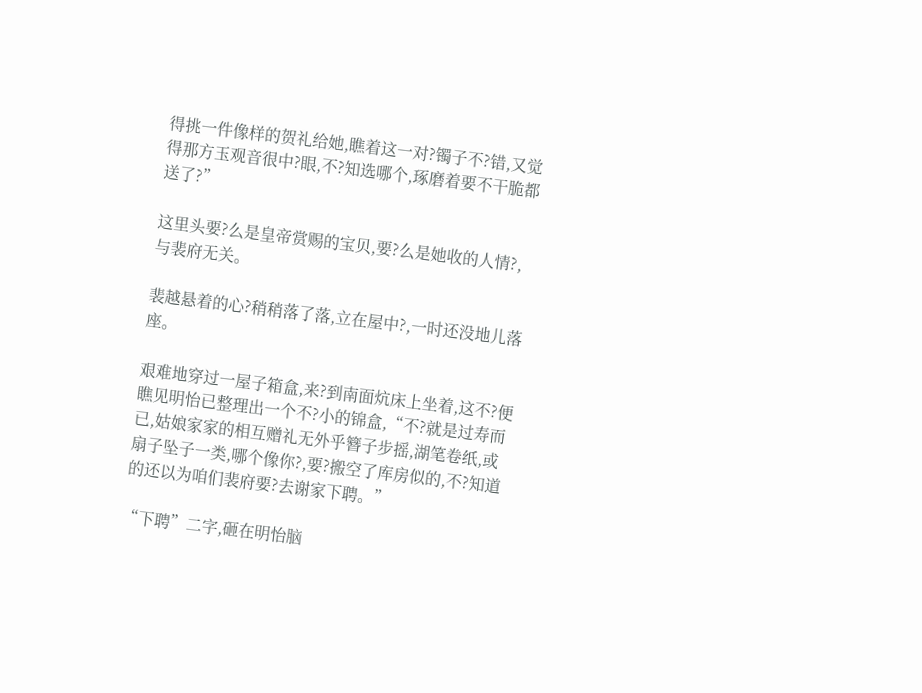得挑一件像样的贺礼给她,瞧着这一对?镯子不?错,又觉得那方玉观音很中?眼,不?知选哪个,琢磨着要不干脆都送了?”

这里头要?么是皇帝赏赐的宝贝,要?么是她收的人情?,与裴府无关。

裴越悬着的心?稍稍落了落,立在屋中?,一时还没地儿落座。

艰难地穿过一屋子箱盒,来?到南面炕床上坐着,这不?便瞧见明怡已整理出一个不?小的锦盒,“不?就是过寿而已,姑娘家家的相互赠礼无外乎簪子步摇,湖笔卷纸,或扇子坠子一类,哪个像你?,要?搬空了库房似的,不?知道的还以为咱们裴府要?去谢家下聘。”

“下聘”二字,砸在明怡脑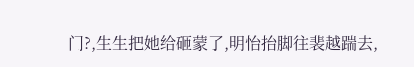门?,生生把她给砸蒙了,明怡抬脚往裴越踹去,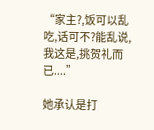“家主?,饭可以乱吃,话可不?能乱说,我这是,挑贺礼而已....”

她承认是打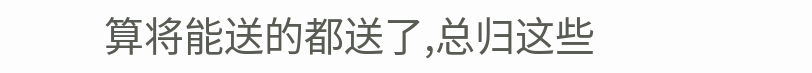算将能送的都送了,总归这些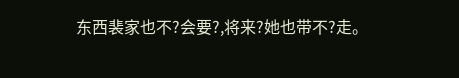东西裴家也不?会要?,将来?她也带不?走。